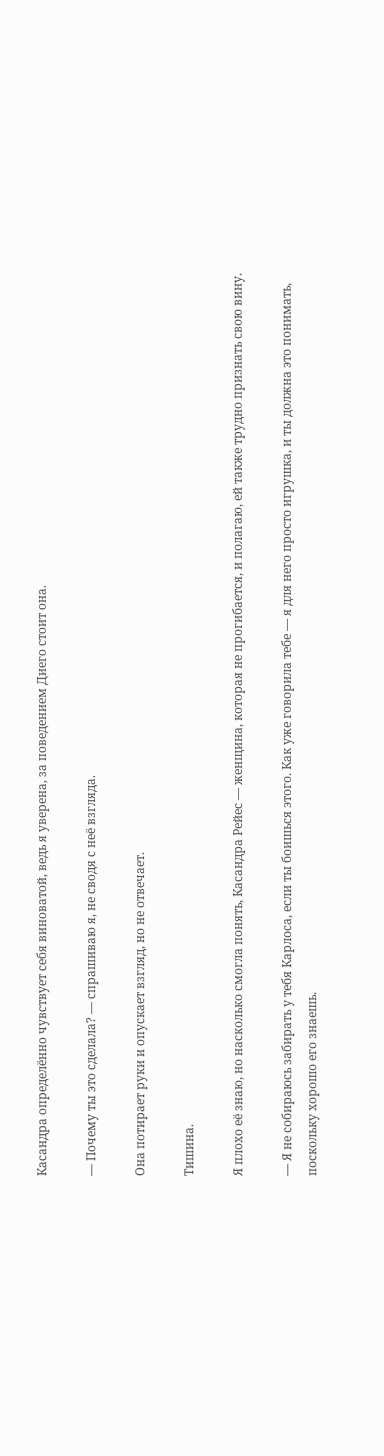Касандра определённо чувствует себя виноватой, ведь я уверена, за поведением Диего стоит она.

— Почему ты это сделала? — спрашиваю я, не сводя с неё взгляда.

Она потирает руки и опускает взгляд, но не отвечает.

Тишина.

Я плохо её знаю, но насколько смогла понять, Касандра Рейес — женщина, которая не прогибается, и полагаю, ей также трудно признать свою вину.

— Я не собираюсь забирать у тебя Карлоса, если ты боишься этого. Как уже говорила тебе — я для него просто игрушка, и ты должна это понимать, поскольку хорошо его знаешь.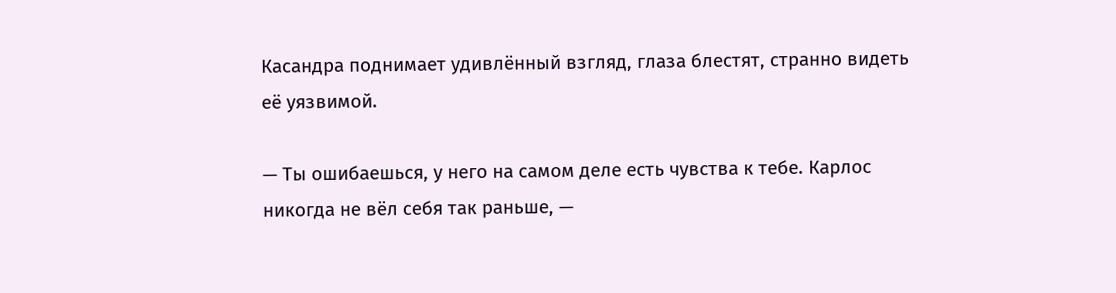Касандра поднимает удивлённый взгляд, глаза блестят, странно видеть её уязвимой.

— Ты ошибаешься, у него на самом деле есть чувства к тебе. Карлос никогда не вёл себя так раньше, —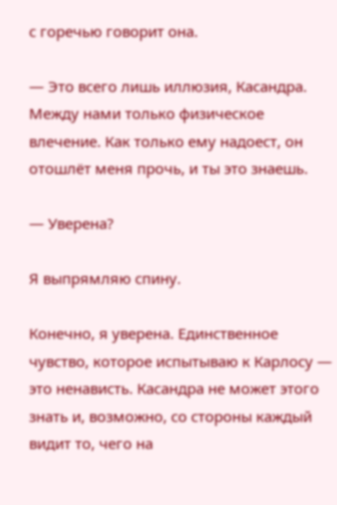с горечью говорит она.

— Это всего лишь иллюзия, Касандра. Между нами только физическое влечение. Как только ему надоест, он отошлёт меня прочь, и ты это знаешь.

— Уверена?

Я выпрямляю спину.

Конечно, я уверена. Единственное чувство, которое испытываю к Карлосу — это ненависть. Касандра не может этого знать и, возможно, со стороны каждый видит то, чего на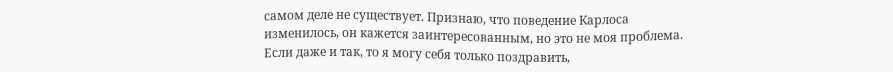самом деле не существует. Признаю, что поведение Карлоса изменилось, он кажется заинтересованным, но это не моя проблема. Если даже и так, то я могу себя только поздравить,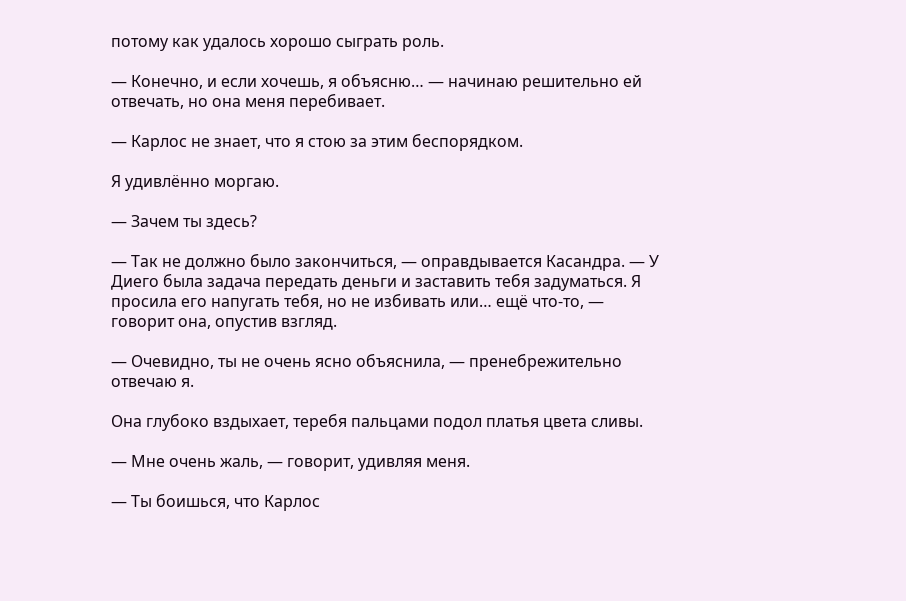потому как удалось хорошо сыграть роль.

— Конечно, и если хочешь, я объясню… — начинаю решительно ей отвечать, но она меня перебивает.

— Карлос не знает, что я стою за этим беспорядком.

Я удивлённо моргаю.

— Зачем ты здесь?

— Так не должно было закончиться, — оправдывается Касандра. — У Диего была задача передать деньги и заставить тебя задуматься. Я просила его напугать тебя, но не избивать или… ещё что-то, — говорит она, опустив взгляд.

— Очевидно, ты не очень ясно объяснила, — пренебрежительно отвечаю я.

Она глубоко вздыхает, теребя пальцами подол платья цвета сливы.

— Мне очень жаль, — говорит, удивляя меня.

— Ты боишься, что Карлос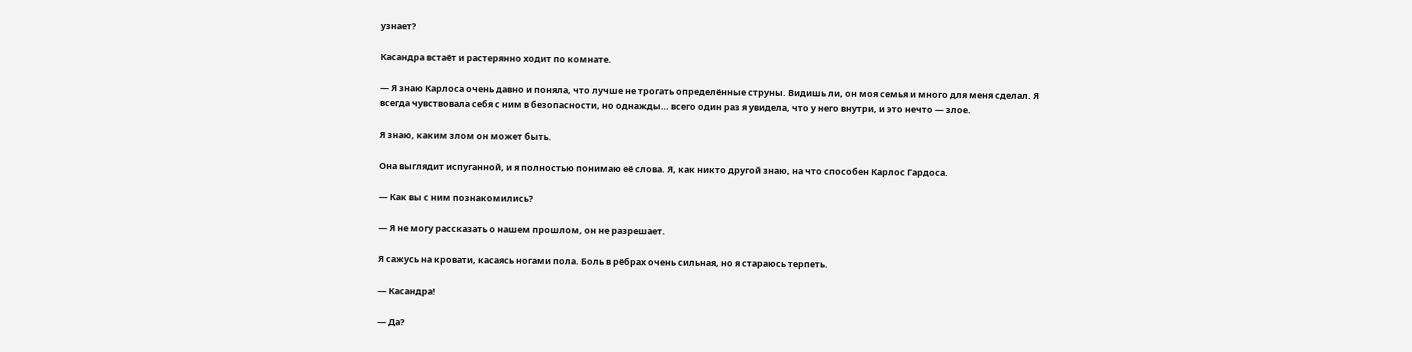узнает?

Касандра встаёт и растерянно ходит по комнате.

— Я знаю Карлоса очень давно и поняла, что лучше не трогать определённые струны. Видишь ли, он моя семья и много для меня сделал. Я всегда чувствовала себя с ним в безопасности, но однажды… всего один раз я увидела, что у него внутри, и это нечто — злое.

Я знаю, каким злом он может быть.

Она выглядит испуганной, и я полностью понимаю её слова. Я, как никто другой знаю, на что способен Карлос Гардоса.

— Как вы с ним познакомились?

— Я не могу рассказать о нашем прошлом, он не разрешает.

Я сажусь на кровати, касаясь ногами пола. Боль в рёбрах очень сильная, но я стараюсь терпеть.

— Касандра!

— Да?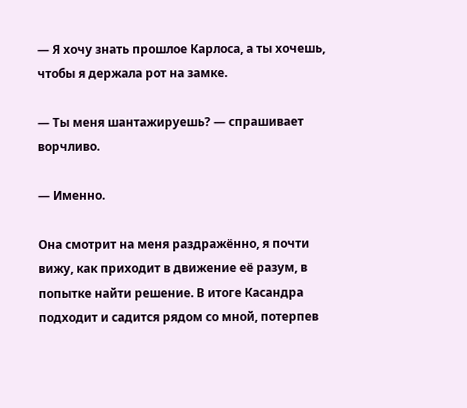— Я хочу знать прошлое Карлоса, а ты хочешь, чтобы я держала рот на замке.

— Ты меня шантажируешь? — спрашивает ворчливо.

— Именно.

Она смотрит на меня раздражённо, я почти вижу, как приходит в движение её разум, в попытке найти решение. В итоге Касандра подходит и садится рядом со мной, потерпев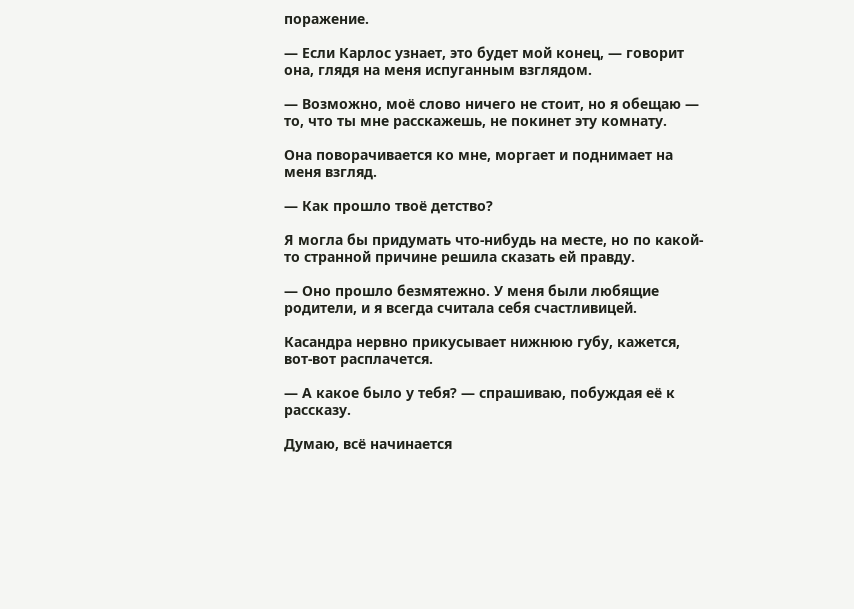поражение.

— Если Карлос узнает, это будет мой конец, — говорит она, глядя на меня испуганным взглядом.

— Возможно, моё слово ничего не стоит, но я обещаю — то, что ты мне расскажешь, не покинет эту комнату.

Она поворачивается ко мне, моргает и поднимает на меня взгляд.

— Как прошло твоё детство?

Я могла бы придумать что-нибудь на месте, но по какой-то странной причине решила сказать ей правду.

— Оно прошло безмятежно. У меня были любящие родители, и я всегда считала себя счастливицей.

Касандра нервно прикусывает нижнюю губу, кажется, вот-вот расплачется.

— А какое было у тебя? — спрашиваю, побуждая её к рассказу.

Думаю, всё начинается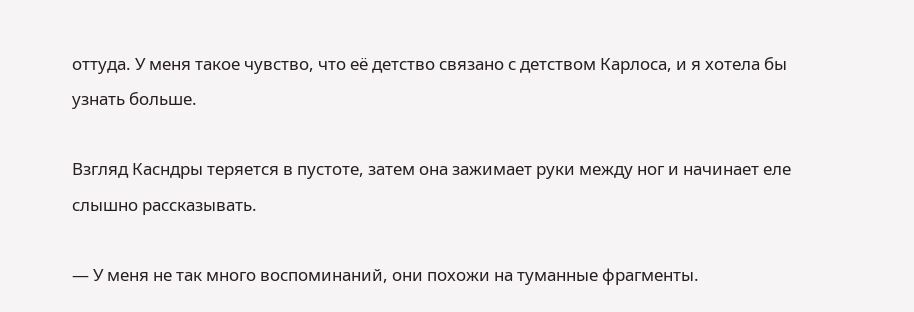оттуда. У меня такое чувство, что её детство связано с детством Карлоса, и я хотела бы узнать больше.

Взгляд Касндры теряется в пустоте, затем она зажимает руки между ног и начинает еле слышно рассказывать.

— У меня не так много воспоминаний, они похожи на туманные фрагменты.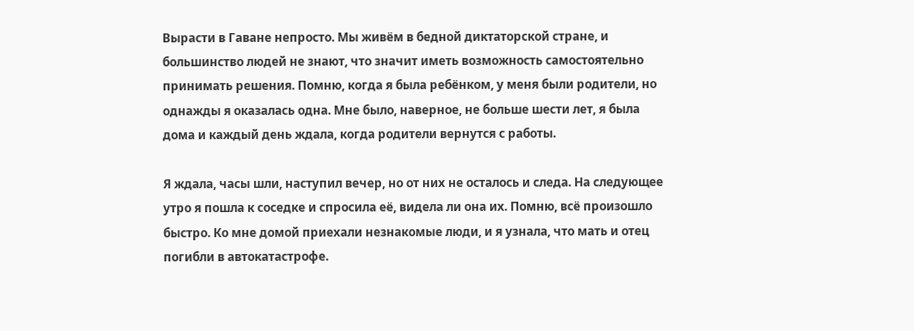Вырасти в Гаване непросто. Мы живём в бедной диктаторской стране, и большинство людей не знают, что значит иметь возможность самостоятельно принимать решения. Помню, когда я была ребёнком, у меня были родители, но однажды я оказалась одна. Мне было, наверное, не больше шести лет, я была дома и каждый день ждала, когда родители вернутся с работы.

Я ждала, часы шли, наступил вечер, но от них не осталось и следа. На следующее утро я пошла к соседке и спросила её, видела ли она их. Помню, всё произошло быстро. Ко мне домой приехали незнакомые люди, и я узнала, что мать и отец погибли в автокатастрофе.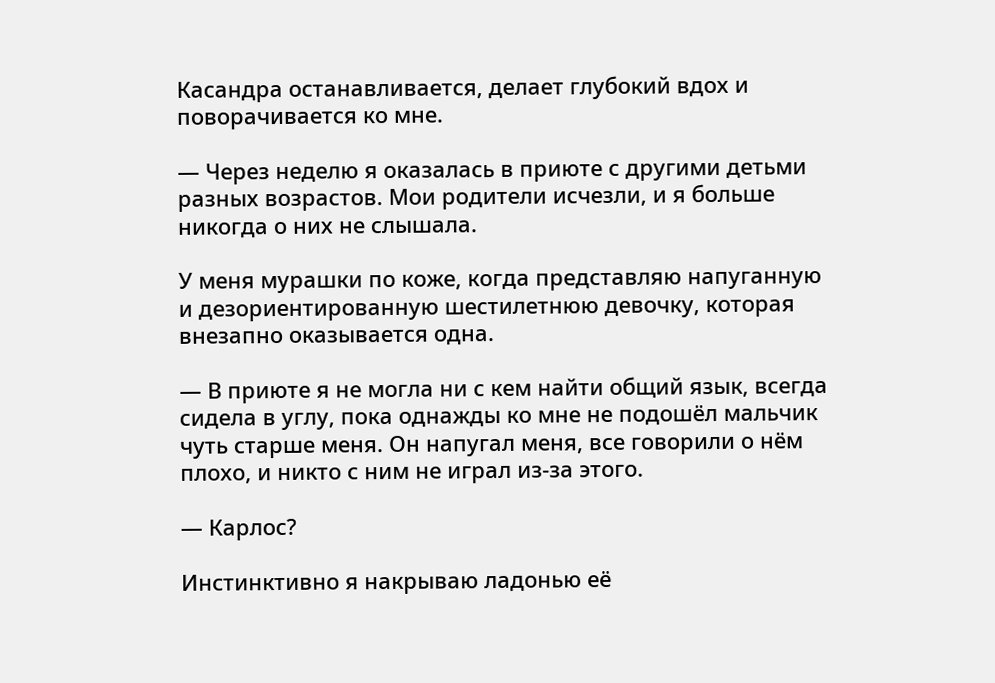Касандра останавливается, делает глубокий вдох и поворачивается ко мне.

— Через неделю я оказалась в приюте с другими детьми разных возрастов. Мои родители исчезли, и я больше никогда о них не слышала.

У меня мурашки по коже, когда представляю напуганную и дезориентированную шестилетнюю девочку, которая внезапно оказывается одна.

— В приюте я не могла ни с кем найти общий язык, всегда сидела в углу, пока однажды ко мне не подошёл мальчик чуть старше меня. Он напугал меня, все говорили о нём плохо, и никто с ним не играл из-за этого.

— Карлос?

Инстинктивно я накрываю ладонью её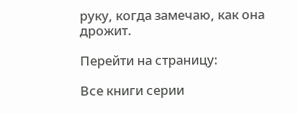руку, когда замечаю, как она дрожит.

Перейти на страницу:

Все книги серии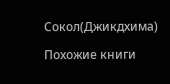Сокол(Джикдхима)

Похожие книги